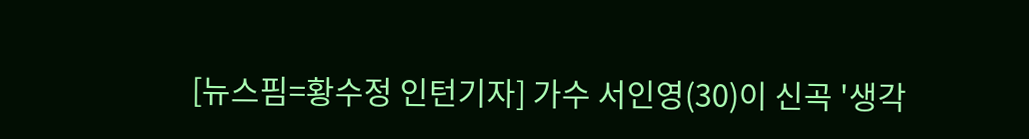[뉴스핌=황수정 인턴기자] 가수 서인영(30)이 신곡 '생각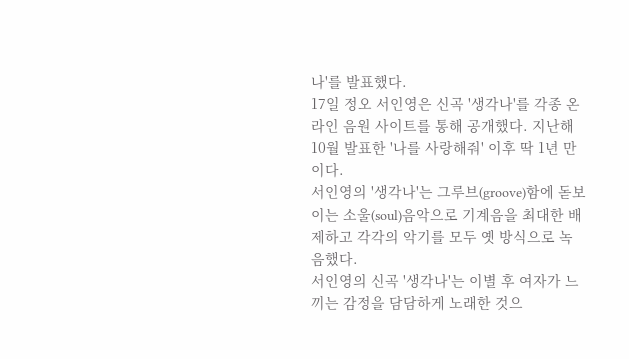나'를 발표했다.
17일 정오 서인영은 신곡 '생각나'를 각종 온라인 음원 사이트를 통해 공개했다. 지난해 10월 발표한 '나를 사랑해줘' 이후 딱 1년 만이다.
서인영의 '생각나'는 그루브(groove)함에 돋보이는 소울(soul)음악으로 기계음을 최대한 배제하고 각각의 악기를 모두 옛 방식으로 녹음했다.
서인영의 신곡 '생각나'는 이별 후 여자가 느끼는 감정을 담담하게 노래한 것으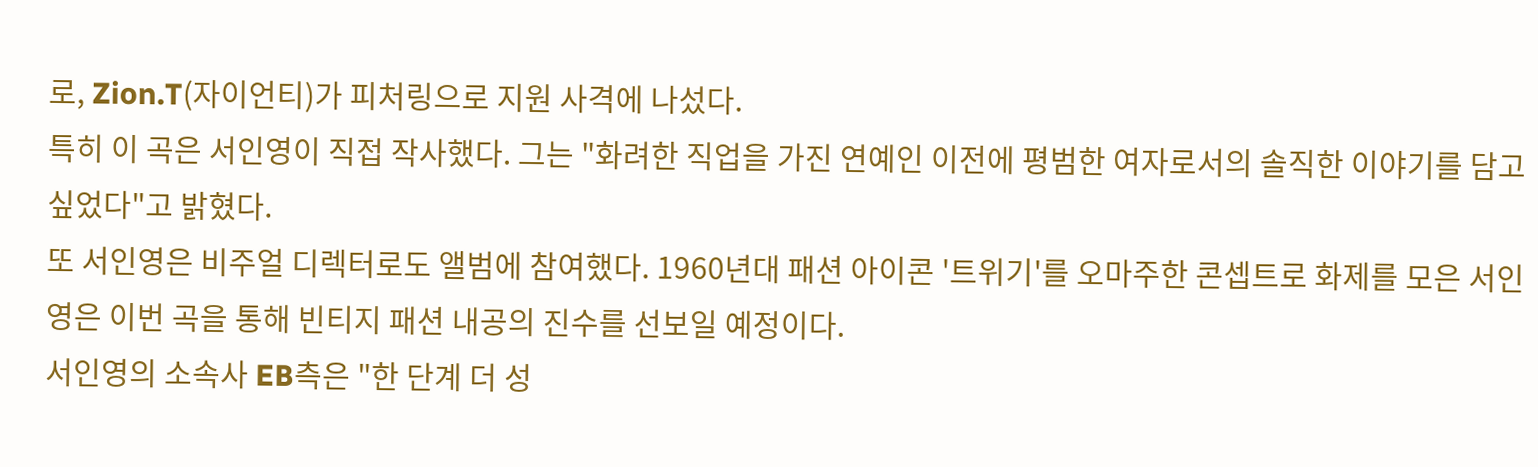로, Zion.T(자이언티)가 피처링으로 지원 사격에 나섰다.
특히 이 곡은 서인영이 직접 작사했다. 그는 "화려한 직업을 가진 연예인 이전에 평범한 여자로서의 솔직한 이야기를 담고 싶었다"고 밝혔다.
또 서인영은 비주얼 디렉터로도 앨범에 참여했다. 1960년대 패션 아이콘 '트위기'를 오마주한 콘셉트로 화제를 모은 서인영은 이번 곡을 통해 빈티지 패션 내공의 진수를 선보일 예정이다.
서인영의 소속사 EB측은 "한 단계 더 성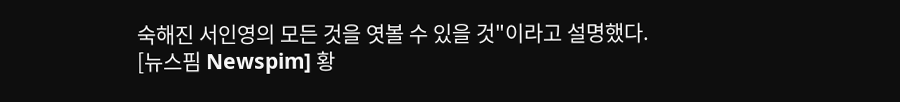숙해진 서인영의 모든 것을 엿볼 수 있을 것"이라고 설명했다.
[뉴스핌 Newspim] 황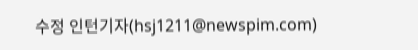수정 인턴기자(hsj1211@newspim.com)